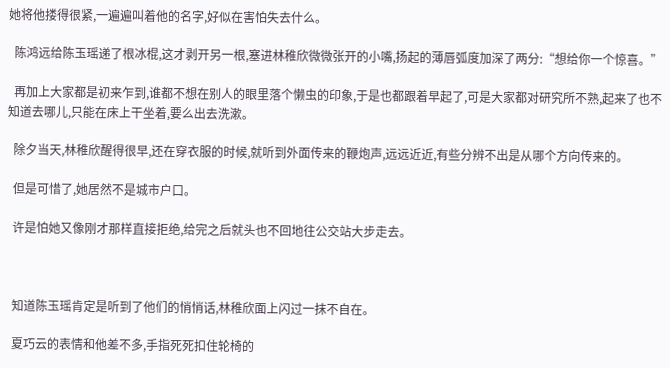她将他搂得很紧,一遍遍叫着他的名字,好似在害怕失去什么。

  陈鸿远给陈玉瑶递了根冰棍,这才剥开另一根,塞进林稚欣微微张开的小嘴,扬起的薄唇弧度加深了两分:“想给你一个惊喜。”

  再加上大家都是初来乍到,谁都不想在别人的眼里落个懒虫的印象,于是也都跟着早起了,可是大家都对研究所不熟,起来了也不知道去哪儿,只能在床上干坐着,要么出去洗漱。

  除夕当天,林稚欣醒得很早,还在穿衣服的时候,就听到外面传来的鞭炮声,远远近近,有些分辨不出是从哪个方向传来的。

  但是可惜了,她居然不是城市户口。

  许是怕她又像刚才那样直接拒绝,给完之后就头也不回地往公交站大步走去。



  知道陈玉瑶肯定是听到了他们的悄悄话,林稚欣面上闪过一抹不自在。

  夏巧云的表情和他差不多,手指死死扣住轮椅的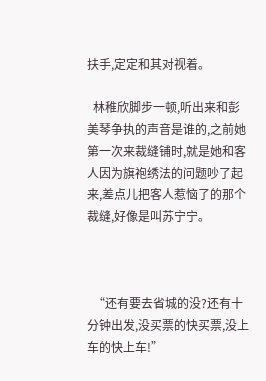扶手,定定和其对视着。

  林稚欣脚步一顿,听出来和彭美琴争执的声音是谁的,之前她第一次来裁缝铺时,就是她和客人因为旗袍绣法的问题吵了起来,差点儿把客人惹恼了的那个裁缝,好像是叫苏宁宁。



  “还有要去省城的没?还有十分钟出发,没买票的快买票,没上车的快上车!”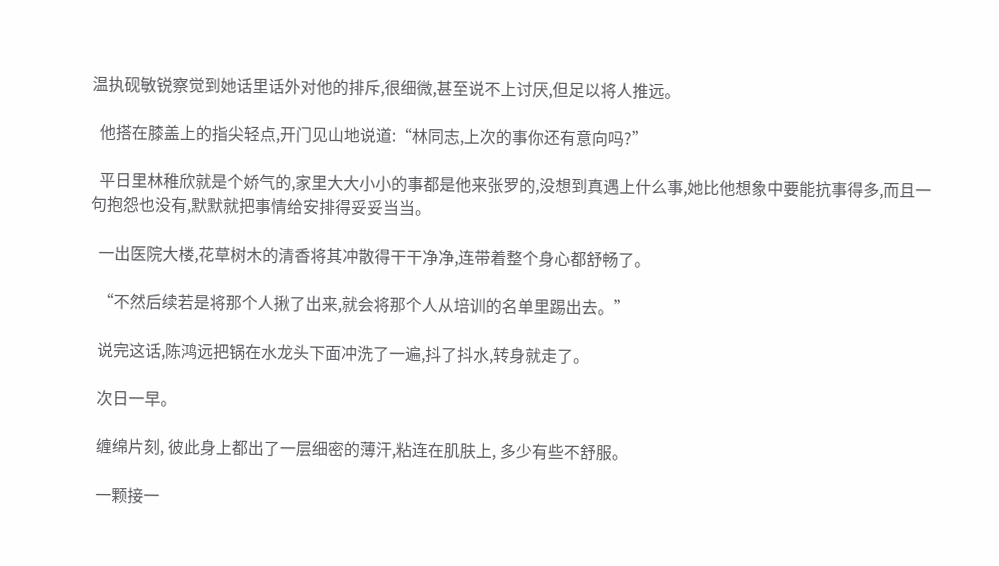温执砚敏锐察觉到她话里话外对他的排斥,很细微,甚至说不上讨厌,但足以将人推远。

  他搭在膝盖上的指尖轻点,开门见山地说道:“林同志,上次的事你还有意向吗?”

  平日里林稚欣就是个娇气的,家里大大小小的事都是他来张罗的,没想到真遇上什么事,她比他想象中要能抗事得多,而且一句抱怨也没有,默默就把事情给安排得妥妥当当。

  一出医院大楼,花草树木的清香将其冲散得干干净净,连带着整个身心都舒畅了。

  “不然后续若是将那个人揪了出来,就会将那个人从培训的名单里踢出去。”

  说完这话,陈鸿远把锅在水龙头下面冲洗了一遍,抖了抖水,转身就走了。

  次日一早。

  缠绵片刻, 彼此身上都出了一层细密的薄汗,粘连在肌肤上, 多少有些不舒服。

  一颗接一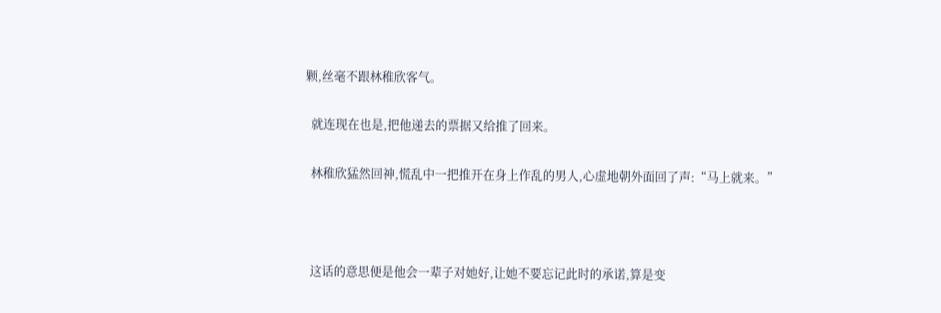颗,丝毫不跟林稚欣客气。

  就连现在也是,把他递去的票据又给推了回来。

  林稚欣猛然回神,慌乱中一把推开在身上作乱的男人,心虚地朝外面回了声:“马上就来。”



  这话的意思便是他会一辈子对她好,让她不要忘记此时的承诺,算是变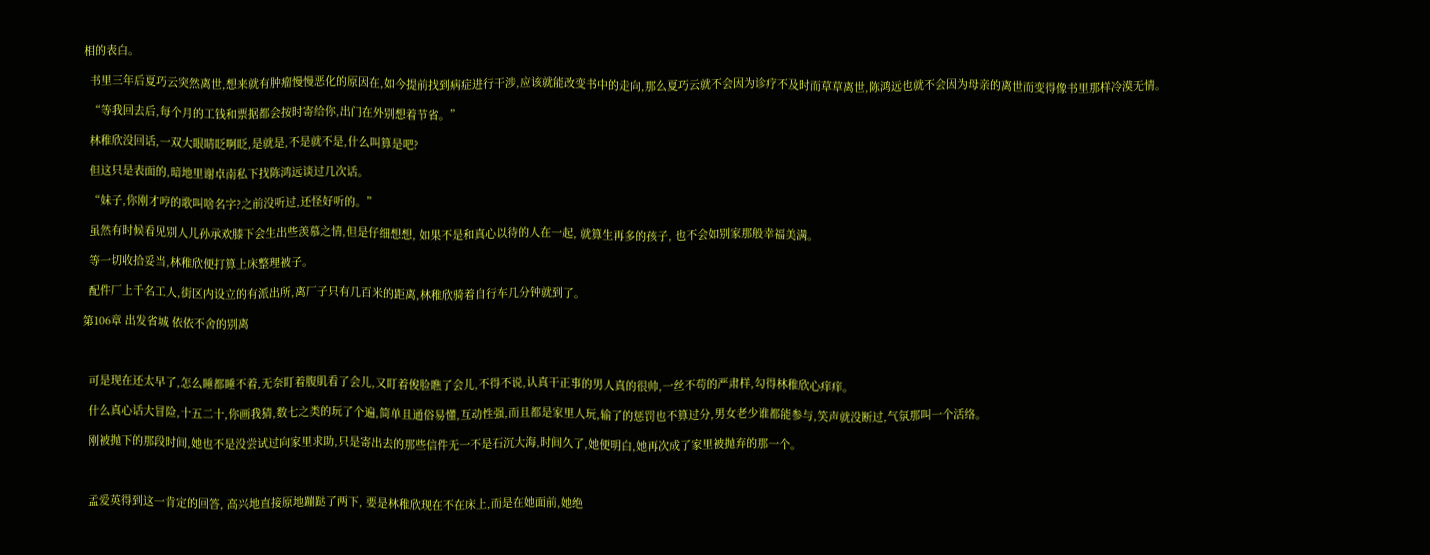相的表白。

  书里三年后夏巧云突然离世,想来就有肿瘤慢慢恶化的原因在,如今提前找到病症进行干涉,应该就能改变书中的走向,那么夏巧云就不会因为诊疗不及时而草草离世,陈鸿远也就不会因为母亲的离世而变得像书里那样冷漠无情。

  “等我回去后,每个月的工钱和票据都会按时寄给你,出门在外别想着节省。”

  林稚欣没回话,一双大眼睛眨啊眨,是就是,不是就不是,什么叫算是吧?

  但这只是表面的,暗地里谢卓南私下找陈鸿远谈过几次话。

  “妹子,你刚才哼的歌叫啥名字?之前没听过,还怪好听的。”

  虽然有时候看见别人儿孙承欢膝下会生出些羡慕之情,但是仔细想想, 如果不是和真心以待的人在一起, 就算生再多的孩子, 也不会如别家那般幸福美满。

  等一切收拾妥当,林稚欣便打算上床整理被子。

  配件厂上千名工人,街区内设立的有派出所,离厂子只有几百米的距离,林稚欣骑着自行车几分钟就到了。

第106章 出发省城 依依不舍的别离



  可是现在还太早了,怎么睡都睡不着,无奈盯着腹肌看了会儿,又盯着俊脸瞧了会儿,不得不说,认真干正事的男人真的很帅,一丝不苟的严肃样,勾得林稚欣心痒痒。

  什么真心话大冒险,十五二十,你画我猜,数七之类的玩了个遍,简单且通俗易懂,互动性强,而且都是家里人玩,输了的惩罚也不算过分,男女老少谁都能参与,笑声就没断过,气氛那叫一个活络。

  刚被抛下的那段时间,她也不是没尝试过向家里求助,只是寄出去的那些信件无一不是石沉大海,时间久了,她便明白,她再次成了家里被抛弃的那一个。



  孟爱英得到这一肯定的回答, 高兴地直接原地蹦跶了两下, 要是林稚欣现在不在床上,而是在她面前,她绝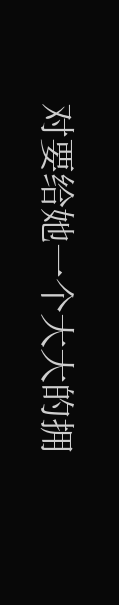对要给她一个大大的拥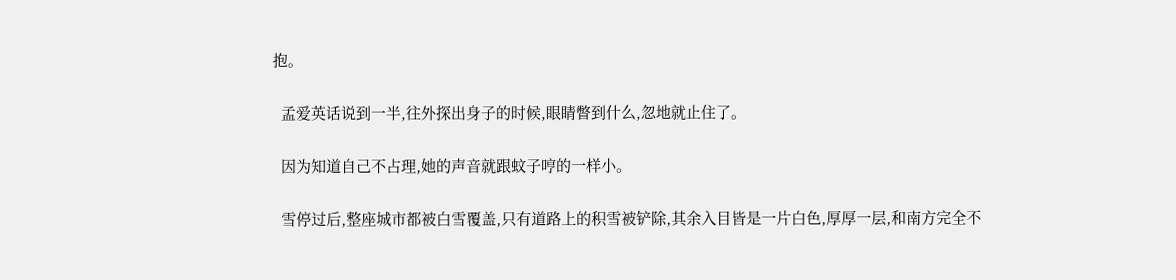抱。

  孟爱英话说到一半,往外探出身子的时候,眼睛瞥到什么,忽地就止住了。

  因为知道自己不占理,她的声音就跟蚊子哼的一样小。

  雪停过后,整座城市都被白雪覆盖,只有道路上的积雪被铲除,其余入目皆是一片白色,厚厚一层,和南方完全不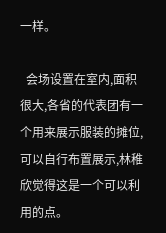一样。

  会场设置在室内,面积很大,各省的代表团有一个用来展示服装的摊位,可以自行布置展示,林稚欣觉得这是一个可以利用的点。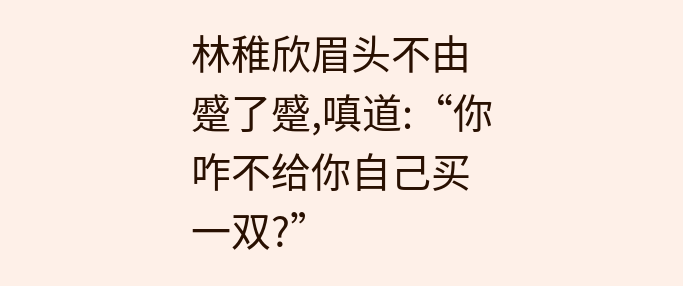林稚欣眉头不由蹙了蹙,嗔道:“你咋不给你自己买一双?”